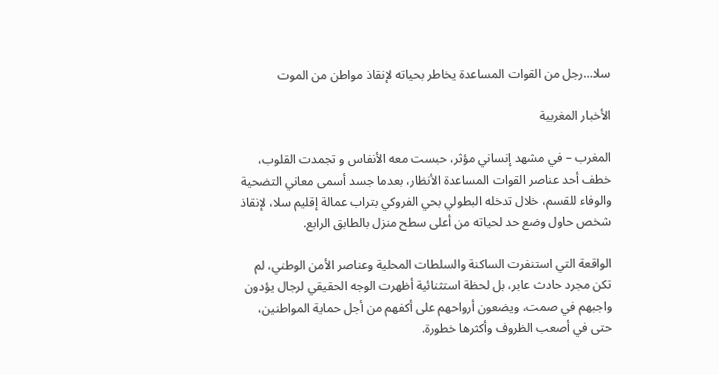سلا…رجل من القوات المساعدة يخاطر بحياته لإنقاذ مواطن من الموت

الأخبار المغربية

المغرب – في مشهد إنساني مؤثر، حبست معه الأنفاس و تجمدت القلوب، خطف أحد عناصر القوات المساعدة الأنظار، بعدما جسد أسمى معاني التضحية والوفاء للقسم، خلال تدخله البطولي بحي الفروكي بتراب عمالة إقليم سلا، لإنقاذ شخص حاول وضع حد لحياته من أعلى سطح منزل بالطابق الرابع.

الواقعة التي استنفرت الساكنة والسلطات المحلية وعناصر الأمن الوطني، لم تكن مجرد حادث عابر، بل لحظة استثنائية أظهرت الوجه الحقيقي لرجال يؤدون واجبهم في صمت، ويضعون أرواحهم على أكفهم من أجل حماية المواطنين، حتى في أصعب الظروف وأكثرها خطورة.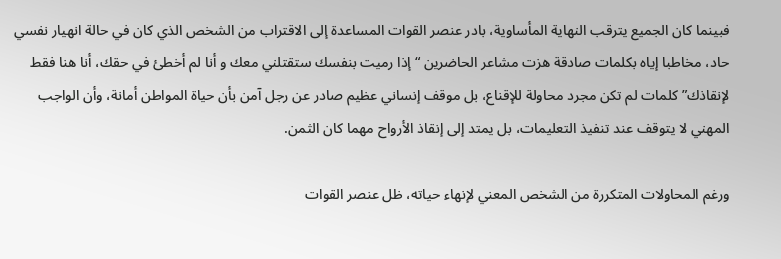فبينما كان الجميع يترقب النهاية المأساوية، بادر عنصر القوات المساعدة إلى الاقتراب من الشخص الذي كان في حالة انهيار نفسي حاد، مخاطبا إياه بكلمات صادقة هزت مشاعر الحاضرين “إذا رميت بنفسك ستقتلني معك و أنا لم أخطئ في حقك، أنا هنا فقط لإنقاذك” كلمات لم تكن مجرد محاولة للإقناع، بل موقف إنساني عظيم صادر عن رجل آمن بأن حياة المواطن أمانة، وأن الواجب المهني لا يتوقف عند تنفيذ التعليمات، بل يمتد إلى إنقاذ الأرواح مهما كان الثمن.

ورغم المحاولات المتكررة من الشخص المعني لإنهاء حياته، ظل عنصر القوات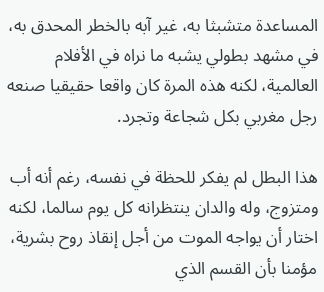المساعدة متشبثا به، غير آبه بالخطر المحدق به، في مشهد بطولي يشبه ما نراه في الأفلام العالمية، لكنه هذه المرة كان واقعا حقيقيا صنعه رجل مغربي بكل شجاعة وتجرد.

هذا البطل لم يفكر للحظة في نفسه، رغم أنه أب ومتزوج، وله والدان ينتظرانه كل يوم سالما، لكنه اختار أن يواجه الموت من أجل إنقاذ روح بشرية، مؤمنا بأن القسم الذي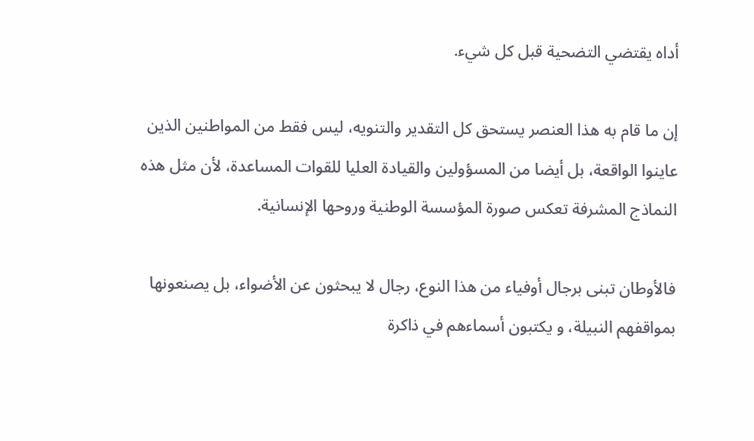أداه يقتضي التضحية قبل كل شيء.

إن ما قام به هذا العنصر يستحق كل التقدير والتنويه، ليس فقط من المواطنين الذين عاينوا الواقعة، بل أيضا من المسؤولين والقيادة العليا للقوات المساعدة، لأن مثل هذه النماذج المشرفة تعكس صورة المؤسسة الوطنية وروحها الإنسانية.

فالأوطان تبنى برجال أوفياء من هذا النوع، رجال لا يبحثون عن الأضواء، بل يصنعونها بمواقفهم النبيلة، و يكتبون أسماءهم في ذاكرة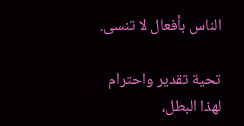الناس بأفعال لا تنسى.

تحية تقدير واحترام لهذا البطل،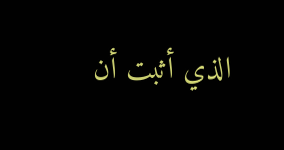الذي أثبت أن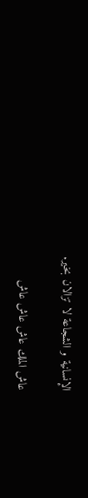الإنسانية و الشجاعة لا تزالان بخير.

عاش الملك عاش عاش عاش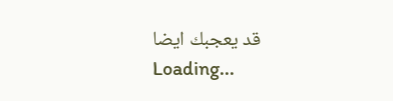قد يعجبك ايضا
Loading...